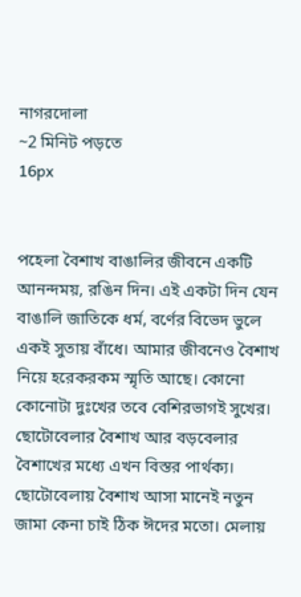নাগরদোলা
~2 মিনিট পড়তে
16px


পহেলা বৈশাখ বাঙালির জীবনে একটি আনন্দময়, রঙিন দিন। এই একটা দিন যেন বাঙালি জাতিকে ধর্ম, বর্ণের বিভেদ ভুলে একই সুতায় বাঁধে। আমার জীবনেও বৈশাখ নিয়ে হরেকরকম স্মৃতি আছে। কোনো কোনোটা দুঃখের তবে বেশিরভাগই সুখের। ছোটোবেলার বৈশাখ আর বড়বেলার বৈশাখের মধ্যে এখন বিস্তর পার্থক্য। ছোটোবেলায় বৈশাখ আসা মানেই নতুন জামা কেনা চাই ঠিক ঈদের মতো। মেলায়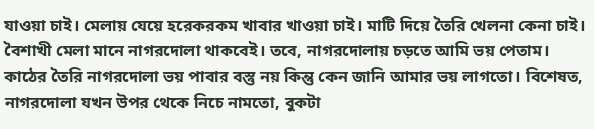যাওয়া চাই। মেলায় যেয়ে হরেকরকম খাবার খাওয়া চাই। মাটি দিয়ে তৈরি খেলনা কেনা চাই। বৈশাখী মেলা মানে নাগরদোলা থাকবেই। তবে, নাগরদোলায় চড়তে আমি ভয় পেতাম। কাঠের তৈরি নাগরদোলা ভয় পাবার বস্তু নয় কিন্তু কেন জানি আমার ভয় লাগতো। বিশেষত, নাগরদোলা যখন উপর থেকে নিচে নামতো, বুকটা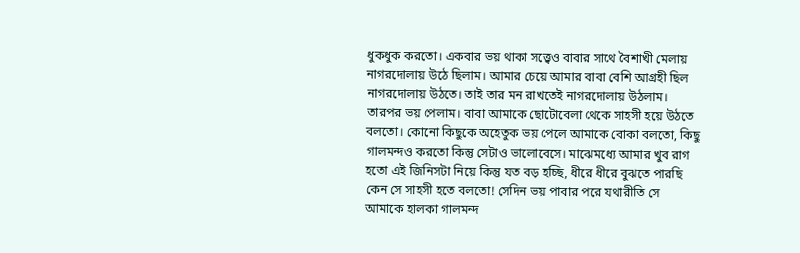ধুকধুক করতো। একবার ভয় থাকা সত্ত্বেও বাবার সাথে বৈশাখী মেলায় নাগরদোলায় উঠে ছিলাম। আমার চেয়ে আমার বাবা বেশি আগ্রহী ছিল নাগরদোলায় উঠতে। তাই তার মন রাখতেই নাগরদোলায় উঠলাম। তারপর ভয় পেলাম। বাবা আমাকে ছোটোবেলা থেকে সাহসী হয়ে উঠতে বলতো। কোনো কিছুকে অহেতুক ভয় পেলে আমাকে বোকা বলতো, কিছু গালমন্দও করতো কিন্তু সেটাও ভালোবেসে। মাঝেমধ্যে আমার খুব রাগ হতো এই জিনিসটা নিয়ে কিন্তু যত বড় হচ্ছি, ধীরে ধীরে বুঝতে পারছি কেন সে সাহসী হতে বলতো! সেদিন ভয় পাবার পরে যথারীতি সে আমাকে হালকা গালমন্দ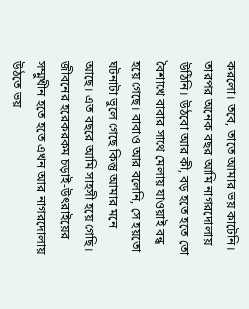করলো। তবে, তাতে আমার ভয় কাটেনি। তারপর অনেক বছর আমি নাগরদোলায় উঠিনি। উঠবো আর কী, বড় হতে হতে তো বৈশাখে বাবার সাথে মেলায় যাওয়াই বন্ধ হয়ে গেছে। বাবাও আর বলেনি, সে হয়তো ঘটনাটা ভুলে গেছে কিন্তু আমার মনে আছে। এত বছরে আমি সাহসী হয়ে গেছি। জীবনের হরেকরকম চড়াই-উৎরাইয়ের সম্মুখীন হতে হতে এখন আর নাগরদোলায় উঠতে ভয়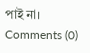পাই না।
Comments (0)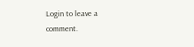Login to leave a comment.